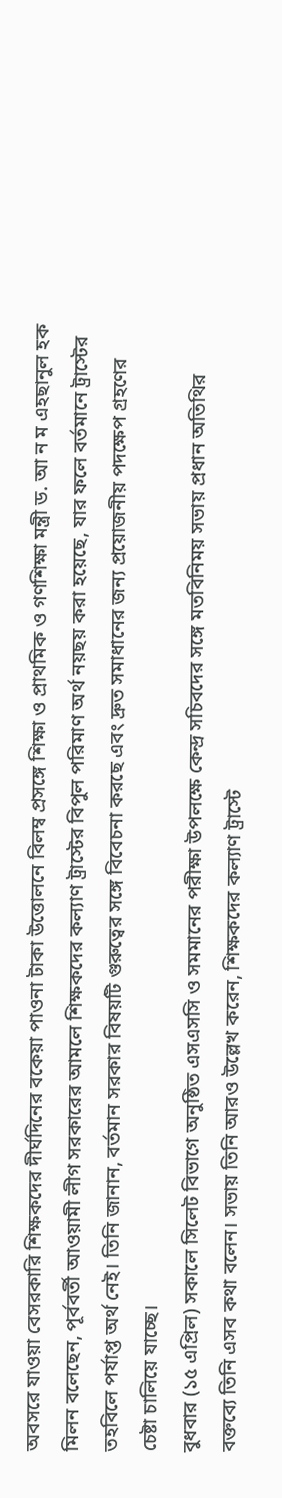অবসরে যাওয়া বেসরকারি শিক্ষকদের দীর্ঘদিনের বকেয়া পাওনা টাকা উত্তোলনে বিলম্ব প্রসঙ্গে শিক্ষা ও প্রাথমিক ও গণশিক্ষা মন্ত্রী ড. আ ন ম এহছানুল হক মিলন বলেছেন, পূর্ববর্তী আওয়ামী লীগ সরকারের আমলে শিক্ষকদের কল্যাণ ট্রাস্টের বিপুল পরিমাণ অর্থ নয়ছয় করা হয়েছে, যার ফলে বর্তমানে ট্রাস্টের তহবিলে পর্যাপ্ত অর্থ নেই। তিনি জানান, বর্তমান সরকার বিষয়টি গুরুত্বের সঙ্গে বিবেচনা করছে এবং দ্রুত সমাধানের জন্য প্রয়োজনীয় পদক্ষেপ গ্রহণের চেষ্টা চালিয়ে যাচ্ছে।
বুধবার (১৫ এপ্রিল) সকালে সিলেট বিভাগে অনুষ্ঠিত এসএসসি ও সমমানের পরীক্ষা উপলক্ষে কেন্দ্র সচিবদের সঙ্গে মতবিনিময় সভায় প্রধান অতিথির বক্তব্যে তিনি এসব কথা বলেন। সভায় তিনি আরও উল্লেখ করেন, শিক্ষকদের কল্যাণ ট্রাস্টে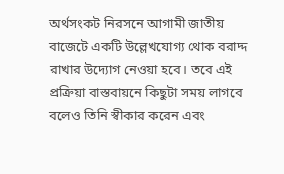অর্থসংকট নিরসনে আগামী জাতীয় বাজেটে একটি উল্লেখযোগ্য থোক বরাদ্দ রাখার উদ্যোগ নেওয়া হবে। তবে এই প্রক্রিয়া বাস্তবায়নে কিছুটা সময় লাগবে বলেও তিনি স্বীকার করেন এবং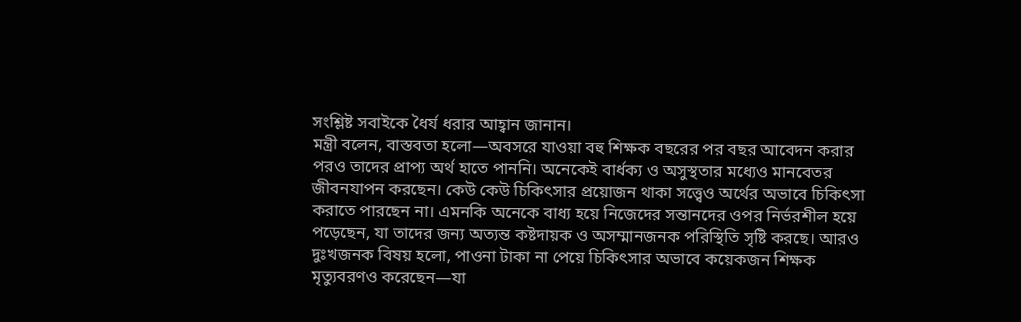সংশ্লিষ্ট সবাইকে ধৈর্য ধরার আহ্বান জানান।
মন্ত্রী বলেন, বাস্তবতা হলো—অবসরে যাওয়া বহু শিক্ষক বছরের পর বছর আবেদন করার পরও তাদের প্রাপ্য অর্থ হাতে পাননি। অনেকেই বার্ধক্য ও অসুস্থতার মধ্যেও মানবেতর জীবনযাপন করছেন। কেউ কেউ চিকিৎসার প্রয়োজন থাকা সত্ত্বেও অর্থের অভাবে চিকিৎসা করাতে পারছেন না। এমনকি অনেকে বাধ্য হয়ে নিজেদের সন্তানদের ওপর নির্ভরশীল হয়ে পড়েছেন, যা তাদের জন্য অত্যন্ত কষ্টদায়ক ও অসম্মানজনক পরিস্থিতি সৃষ্টি করছে। আরও দুঃখজনক বিষয় হলো, পাওনা টাকা না পেয়ে চিকিৎসার অভাবে কয়েকজন শিক্ষক মৃত্যুবরণও করেছেন—যা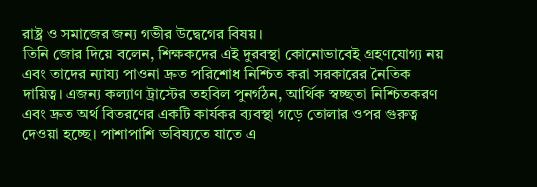রাষ্ট্র ও সমাজের জন্য গভীর উদ্বেগের বিষয়।
তিনি জোর দিয়ে বলেন, শিক্ষকদের এই দুরবস্থা কোনোভাবেই গ্রহণযোগ্য নয় এবং তাদের ন্যায্য পাওনা দ্রুত পরিশোধ নিশ্চিত করা সরকারের নৈতিক দায়িত্ব। এজন্য কল্যাণ ট্রাস্টের তহবিল পুনর্গঠন, আর্থিক স্বচ্ছতা নিশ্চিতকরণ এবং দ্রুত অর্থ বিতরণের একটি কার্যকর ব্যবস্থা গড়ে তোলার ওপর গুরুত্ব দেওয়া হচ্ছে। পাশাপাশি ভবিষ্যতে যাতে এ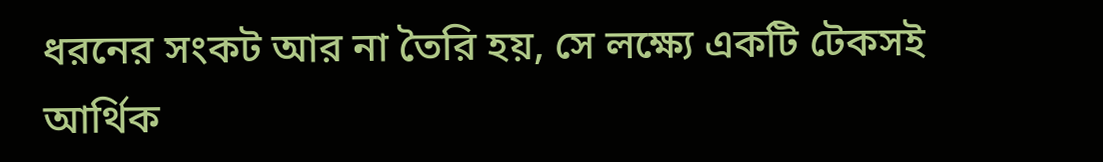ধরনের সংকট আর না তৈরি হয়, সে লক্ষ্যে একটি টেকসই আর্থিক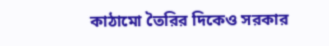কাঠামো তৈরির দিকেও সরকার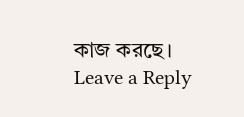কাজ করছে।
Leave a Reply